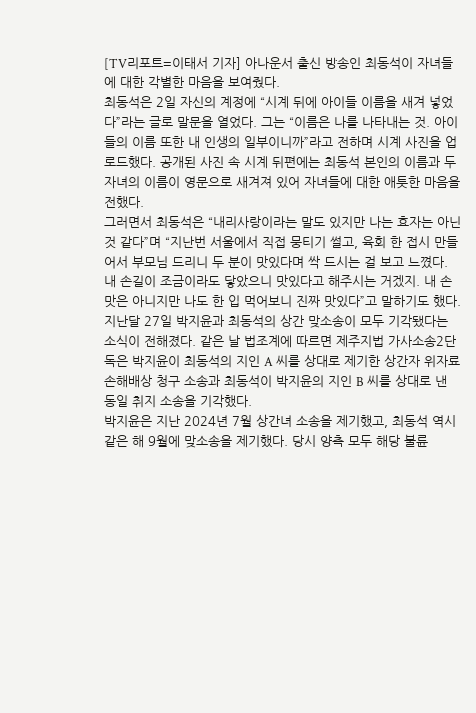[TV리포트=이태서 기자] 아나운서 출신 방송인 최동석이 자녀들에 대한 각별한 마음을 보여줬다.
최동석은 2일 자신의 계정에 “시계 뒤에 아이들 이름을 새겨 넣었다”라는 글로 말문을 열었다. 그는 “이름은 나를 나타내는 것. 아이들의 이름 또한 내 인생의 일부이니까”라고 전하며 시계 사진을 업로드했다. 공개된 사진 속 시계 뒤편에는 최동석 본인의 이름과 두 자녀의 이름이 영문으로 새겨져 있어 자녀들에 대한 애틋한 마음을 전했다.
그러면서 최동석은 “내리사랑이라는 말도 있지만 나는 효자는 아닌 것 같다”며 “지난번 서울에서 직접 뭉티기 썰고, 육회 한 접시 만들어서 부모님 드리니 두 분이 맛있다며 싹 드시는 걸 보고 느꼈다. 내 손길이 조금이라도 닿았으니 맛있다고 해주시는 거겠지. 내 손맛은 아니지만 나도 한 입 먹어보니 진짜 맛있다”고 말하기도 했다.
지난달 27일 박지윤과 최동석의 상간 맞소송이 모두 기각됐다는 소식이 전해졌다. 같은 날 법조계에 따르면 제주지법 가사소송2단독은 박지윤이 최동석의 지인 A 씨를 상대로 제기한 상간자 위자료 손해배상 청구 소송과 최동석이 박지윤의 지인 B 씨를 상대로 낸 동일 취지 소송을 기각했다.
박지윤은 지난 2024년 7월 상간녀 소송을 제기했고, 최동석 역시 같은 해 9월에 맞소송을 제기했다. 당시 양측 모두 해당 불륜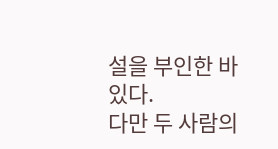설을 부인한 바 있다.
다만 두 사람의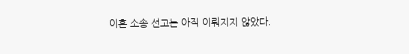이혼 소송 선고는 아직 이뤄지지 않았다.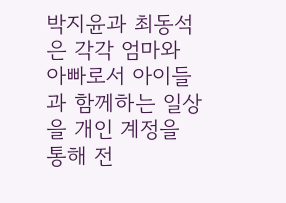박지윤과 최동석은 각각 엄마와 아빠로서 아이들과 함께하는 일상을 개인 계정을 통해 전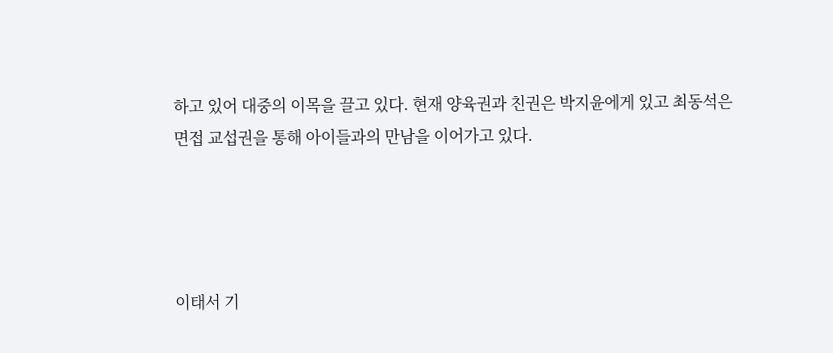하고 있어 대중의 이목을 끌고 있다. 현재 양육권과 친권은 박지윤에게 있고 최동석은 면접 교섭권을 통해 아이들과의 만남을 이어가고 있다.




이태서 기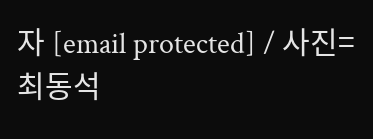자 [email protected] / 사진= 최동석